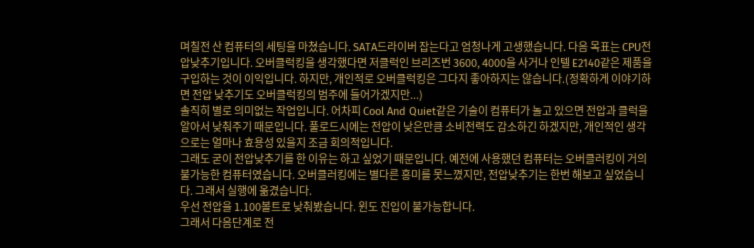며칠전 산 컴퓨터의 세팅을 마쳤습니다. SATA드라이버 잡는다고 엄청나게 고생했습니다. 다음 목표는 CPU전압낮추기입니다. 오버클럭킹을 생각했다면 저클럭인 브리즈번 3600, 4000을 사거나 인텔 E2140같은 제품을 구입하는 것이 이익입니다. 하지만, 개인적로 오버클럭킹은 그다지 좋아하지는 않습니다.(정확하게 이야기하면 전압 낮추기도 오버클럭킹의 범주에 들어가겠지만...)
솔직히 별로 의미없는 작업입니다. 어차피 Cool And Quiet같은 기술이 컴퓨터가 놀고 있으면 전압과 클럭을 알아서 낮춰주기 때문입니다. 풀로드시에는 전압이 낮은만큼 소비전력도 감소하긴 하겠지만, 개인적인 생각으로는 얼마나 효용성 있을지 조금 회의적입니다.
그래도 굳이 전압낮추기를 한 이유는 하고 싶었기 때문입니다. 예전에 사용했던 컴퓨터는 오버클러킹이 거의 불가능한 컴퓨터였습니다. 오버클러킹에는 별다른 흥미를 못느꼈지만, 전압낮추기는 한번 해보고 싶었습니다. 그래서 실행에 옮겼습니다.
우선 전압을 1.100볼트로 낮춰봤습니다. 윈도 진입이 불가능합니다.
그래서 다음단계로 전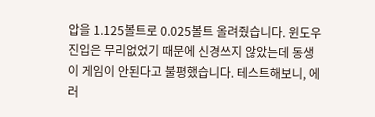압을 1.125볼트로 0.025볼트 올려줬습니다. 윈도우 진입은 무리없었기 때문에 신경쓰지 않았는데 동생이 게임이 안된다고 불평했습니다. 테스트해보니, 에러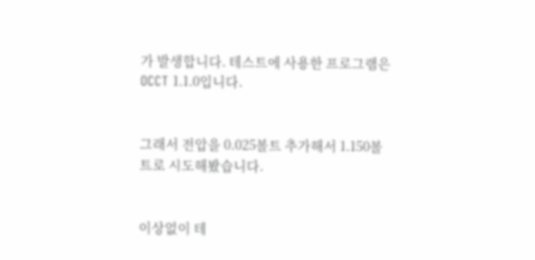가 발생합니다. 테스트에 사용한 프로그램은 OCCT 1.1.0입니다.


그래서 전압을 0.025볼트 추가해서 1.150볼트로 시도해봤습니다.


이상없이 테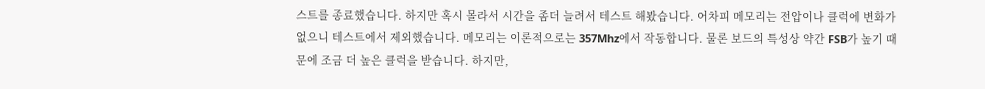스트를 종료했습니다. 하지만 혹시 몰라서 시간을 좀더 늘려서 테스트 해봤습니다. 어차피 메모리는 전압이나 클럭에 변화가 없으니 테스트에서 제외했습니다. 메모리는 이론적으로는 357Mhz에서 작동합니다. 물론 보드의 특성상 약간 FSB가 높기 때문에 조금 더 높은 클럭을 받습니다. 하지만,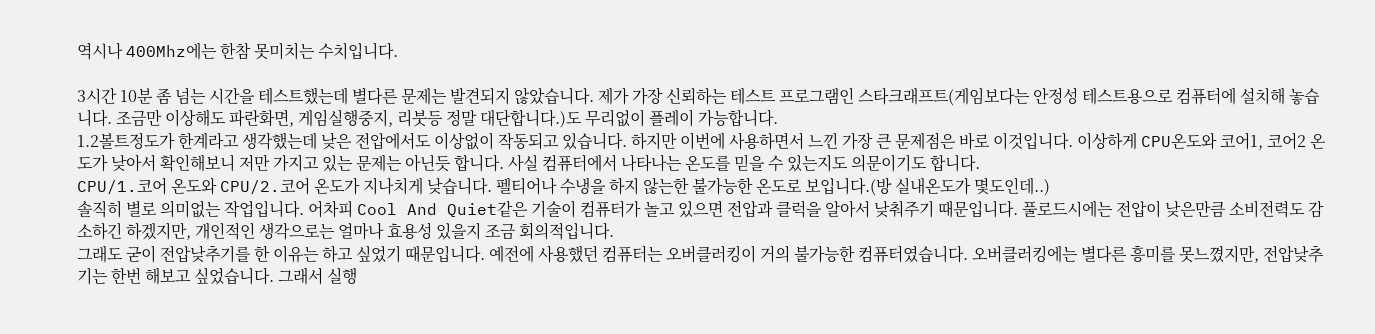역시나 400Mhz에는 한참 못미치는 수치입니다.

3시간 10분 좀 넘는 시간을 테스트했는데 별다른 문제는 발견되지 않았습니다. 제가 가장 신뢰하는 테스트 프로그램인 스타크래프트(게임보다는 안정성 테스트용으로 컴퓨터에 설치해 놓습니다. 조금만 이상해도 파란화면, 게임실행중지, 리붓등 정말 대단합니다.)도 무리없이 플레이 가능합니다.
1.2볼트정도가 한계라고 생각했는데 낮은 전압에서도 이상없이 작동되고 있습니다. 하지만 이번에 사용하면서 느낀 가장 큰 문제점은 바로 이것입니다. 이상하게 CPU온도와 코어1, 코어2 온도가 낮아서 확인해보니 저만 가지고 있는 문제는 아닌듯 합니다. 사실 컴퓨터에서 나타나는 온도를 믿을 수 있는지도 의문이기도 합니다.
CPU/1.코어 온도와 CPU/2.코어 온도가 지나치게 낮습니다. 펠티어나 수냉을 하지 않는한 불가능한 온도로 보입니다.(방 실내온도가 몇도인데..)
솔직히 별로 의미없는 작업입니다. 어차피 Cool And Quiet같은 기술이 컴퓨터가 놀고 있으면 전압과 클럭을 알아서 낮춰주기 때문입니다. 풀로드시에는 전압이 낮은만큼 소비전력도 감소하긴 하겠지만, 개인적인 생각으로는 얼마나 효용성 있을지 조금 회의적입니다.
그래도 굳이 전압낮추기를 한 이유는 하고 싶었기 때문입니다. 예전에 사용했던 컴퓨터는 오버클러킹이 거의 불가능한 컴퓨터였습니다. 오버클러킹에는 별다른 흥미를 못느꼈지만, 전압낮추기는 한번 해보고 싶었습니다. 그래서 실행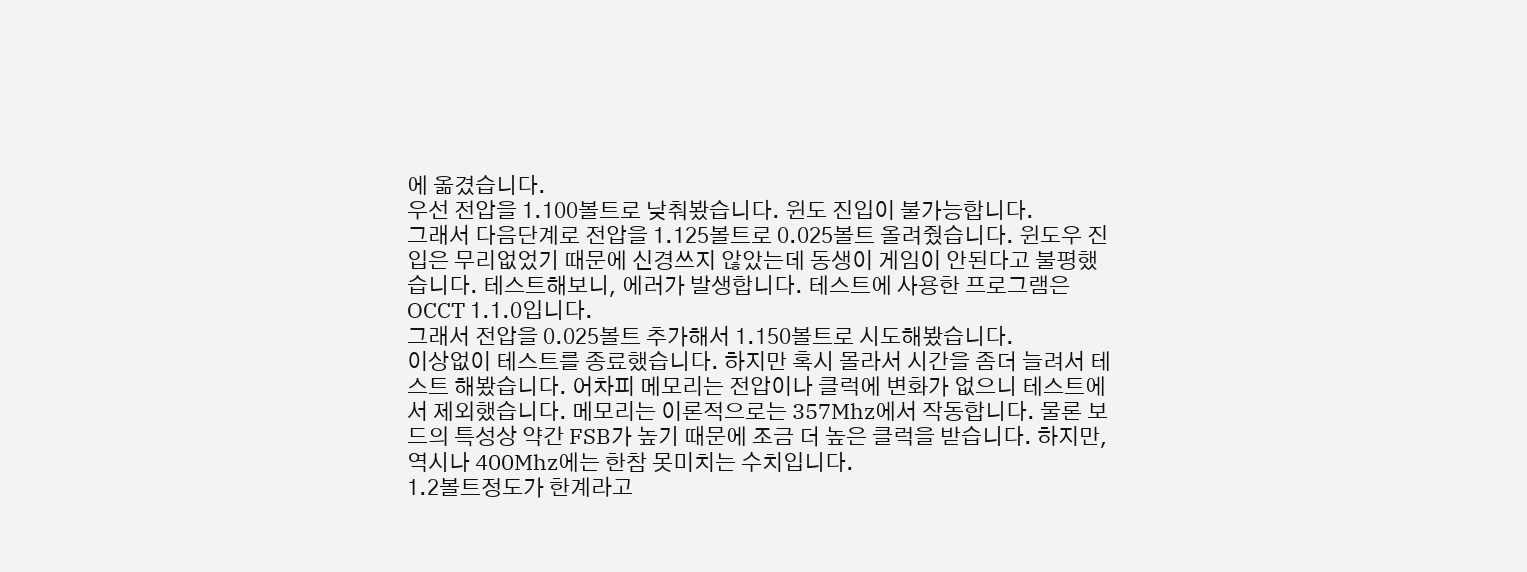에 옮겼습니다.
우선 전압을 1.100볼트로 낮춰봤습니다. 윈도 진입이 불가능합니다.
그래서 다음단계로 전압을 1.125볼트로 0.025볼트 올려줬습니다. 윈도우 진입은 무리없었기 때문에 신경쓰지 않았는데 동생이 게임이 안된다고 불평했습니다. 테스트해보니, 에러가 발생합니다. 테스트에 사용한 프로그램은 OCCT 1.1.0입니다.
그래서 전압을 0.025볼트 추가해서 1.150볼트로 시도해봤습니다.
이상없이 테스트를 종료했습니다. 하지만 혹시 몰라서 시간을 좀더 늘려서 테스트 해봤습니다. 어차피 메모리는 전압이나 클럭에 변화가 없으니 테스트에서 제외했습니다. 메모리는 이론적으로는 357Mhz에서 작동합니다. 물론 보드의 특성상 약간 FSB가 높기 때문에 조금 더 높은 클럭을 받습니다. 하지만, 역시나 400Mhz에는 한참 못미치는 수치입니다.
1.2볼트정도가 한계라고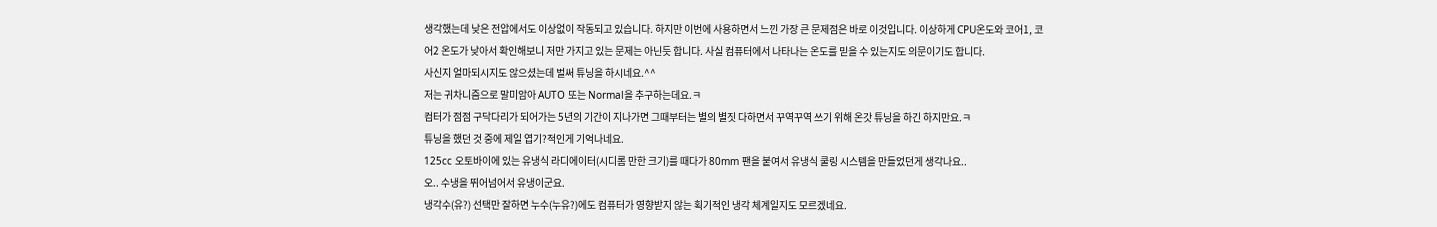생각했는데 낮은 전압에서도 이상없이 작동되고 있습니다. 하지만 이번에 사용하면서 느낀 가장 큰 문제점은 바로 이것입니다. 이상하게 CPU온도와 코어1, 코어2 온도가 낮아서 확인해보니 저만 가지고 있는 문제는 아닌듯 합니다. 사실 컴퓨터에서 나타나는 온도를 믿을 수 있는지도 의문이기도 합니다.
사신지 얼마되시지도 않으셨는데 벌써 튜닝을 하시네요.^^
저는 귀차니즘으로 말미암아 AUTO 또는 Normal을 추구하는데요.ㅋ
컴터가 점점 구닥다리가 되어가는 5년의 기간이 지나가면 그때부터는 별의 별짓 다하면서 꾸역꾸역 쓰기 위해 온갓 튜닝을 하긴 하지만요.ㅋ
튜닝을 했던 것 중에 제일 엽기?적인게 기억나네요.
125cc 오토바이에 있는 유냉식 라디에이터(시디롬 만한 크기)를 때다가 80mm 팬을 붙여서 유냉식 쿨링 시스템을 만들었던게 생각나요..
오.. 수냉을 뛰어넘어서 유냉이군요.
냉각수(유?) 선택만 잘하면 누수(누유?)에도 컴퓨터가 영향받지 않는 획기적인 냉각 체계일지도 모르겠네요.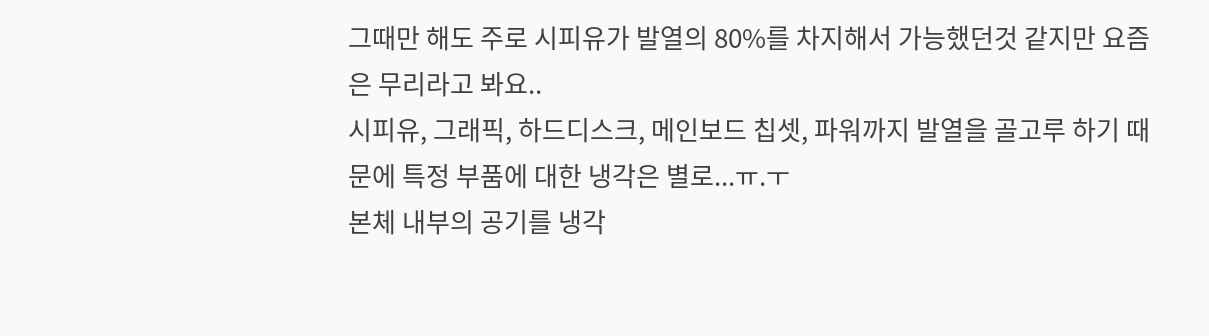그때만 해도 주로 시피유가 발열의 80%를 차지해서 가능했던것 같지만 요즘은 무리라고 봐요..
시피유, 그래픽, 하드디스크, 메인보드 칩셋, 파워까지 발열을 골고루 하기 때문에 특정 부품에 대한 냉각은 별로...ㅠ.ㅜ
본체 내부의 공기를 냉각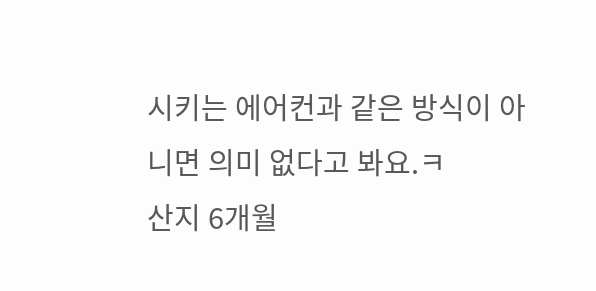시키는 에어컨과 같은 방식이 아니면 의미 없다고 봐요.ㅋ
산지 6개월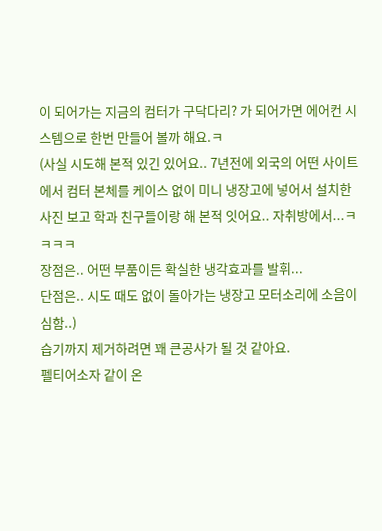이 되어가는 지금의 컴터가 구닥다리? 가 되어가면 에어컨 시스템으로 한번 만들어 볼까 해요.ㅋ
(사실 시도해 본적 있긴 있어요.. 7년전에 외국의 어떤 사이트에서 컴터 본체를 케이스 없이 미니 냉장고에 넣어서 설치한 사진 보고 학과 친구들이랑 해 본적 잇어요.. 자취방에서...ㅋㅋㅋㅋ
장점은.. 어떤 부품이든 확실한 냉각효과를 발휘...
단점은.. 시도 때도 없이 돌아가는 냉장고 모터소리에 소음이 심함..)
습기까지 제거하려면 꽤 큰공사가 될 것 같아요.
펠티어소자 같이 온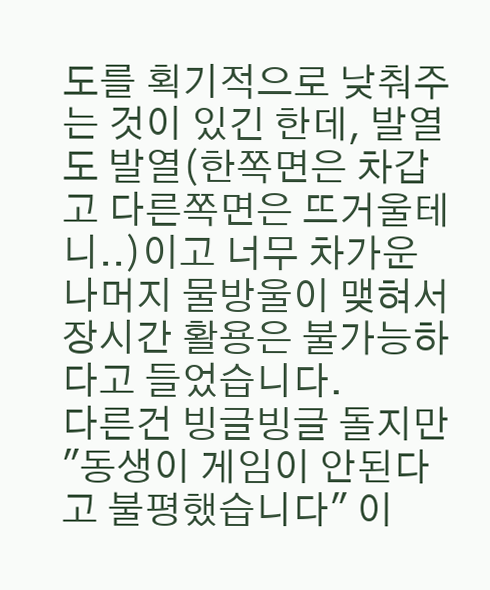도를 획기적으로 낮춰주는 것이 있긴 한데, 발열도 발열(한쪽면은 차갑고 다른쪽면은 뜨거울테니..)이고 너무 차가운 나머지 물방울이 맺혀서 장시간 활용은 불가능하다고 들었습니다.
다른건 빙글빙글 돌지만 "동생이 게임이 안된다고 불평했습니다" 이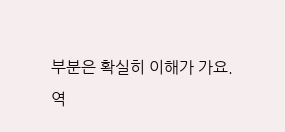부분은 확실히 이해가 가요.
역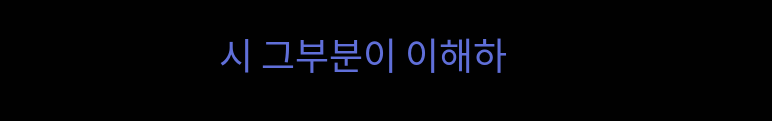시 그부분이 이해하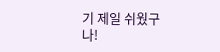기 제일 쉬웠구나!